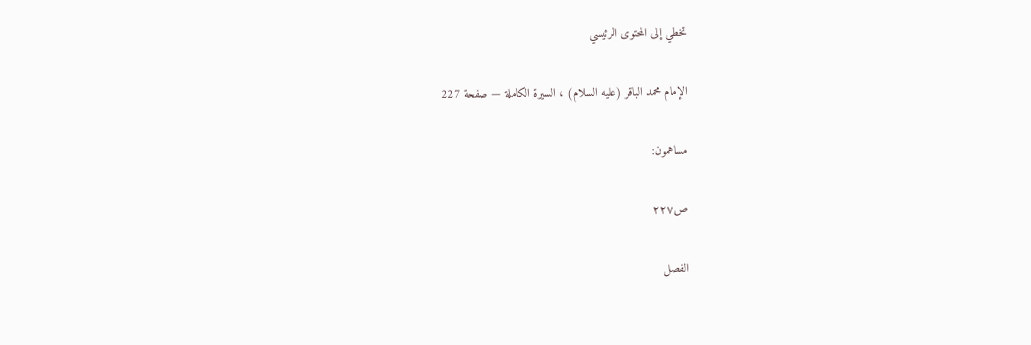تخطي إلى المحتوى الرئيسي

الإمام محمد الباقر (عليه السلام) ، السيرة الكاملة — صفحة 227

مساهمون:

ص٢٢٧

الفصل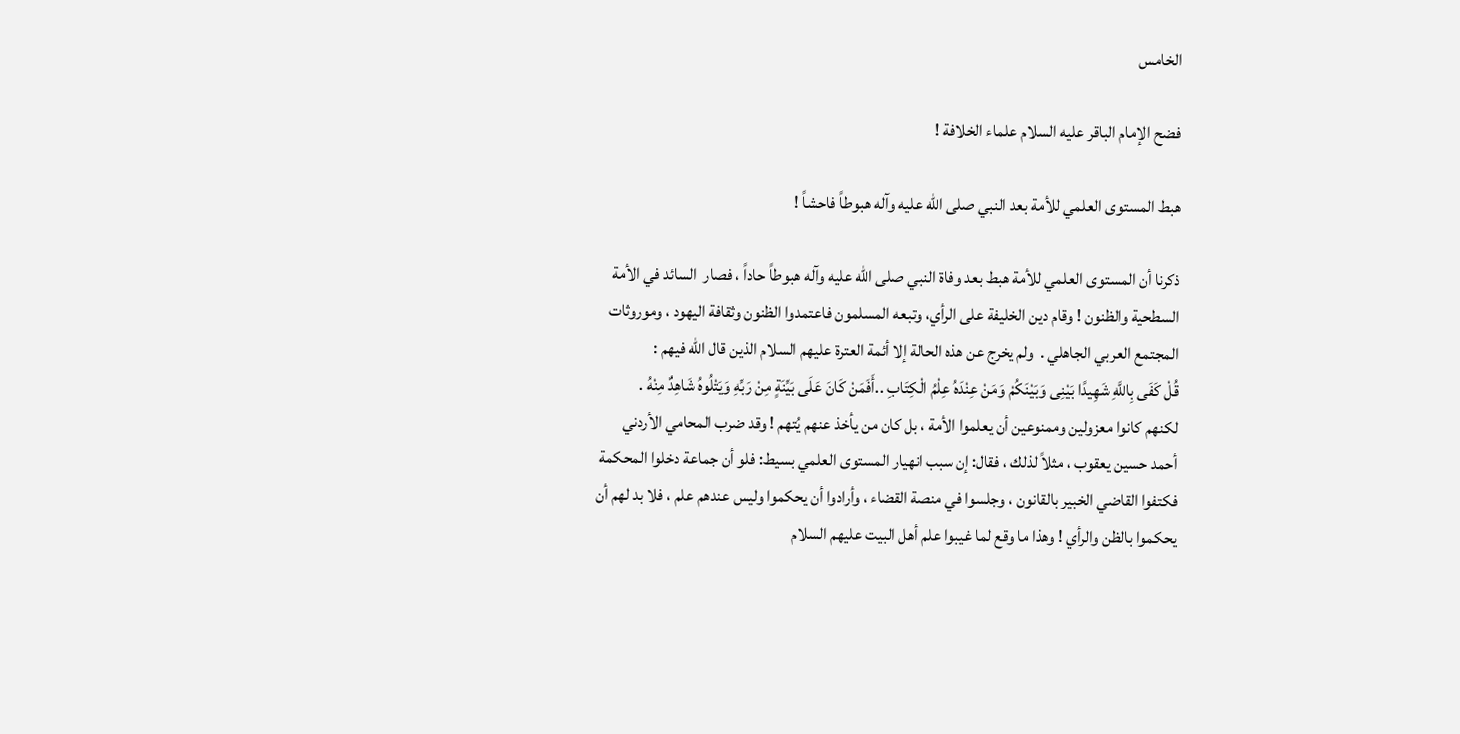الخامس

فضح الإمام الباقر عليه السلام علماء الخلافة !

هبط المستوى العلمي للأمة بعد النبي صلى الله عليه وآله هبوطاً فاحشاً !

ذكرنا أن المستوى العلمي للأمة هبط بعد وفاة النبي صلى الله عليه وآله هبوطاً حاداً ، فصار  السائد في الأمة السطحية والظنون ! وقام دين الخليفة على الرأي، وتبعه المسلمون فاعتمدوا الظنون وثقافة اليهود ، وموروثات المجتمع العربي الجاهلي .  ولم يخرج عن هذه الحالة إلا أئمة العترة عليهم السلام الذين قال الله فيهم :
قُلْ كَفَى بِاللَّهِ شَهِيدًا بَيْنِى وَبَيْنَكُمْ وَمَنْ عِنْدَهُ عِلْمُ الْكِتَابِ ..أَفَمَنْ كَانَ عَلَى بَيِّنَةٍ مِنْ رَبِّهِ وَيَتْلُوهُ شَاهِدٌ مِنْهُ .
لكنهم كانوا معزولين وممنوعين أن يعلموا الأمة ، بل كان من يأخذ عنهم يُتهم ! وقد ضرب المحامي الأردني أحمد حسين يعقوب ، مثلاً لذلك ، فقال: إن سبب انهيار المستوى العلمي بسيط: فلو أن جماعة دخلوا المحكمة فكتفوا القاضي الخبير بالقانون ، وجلسوا في منصة القضاء ، وأرادوا أن يحكموا وليس عندهم علم ، فلا بد لهم أن يحكموا بالظن والرأي ! وهذا ما وقع لما غيبوا علم أهل البيت عليهم السلام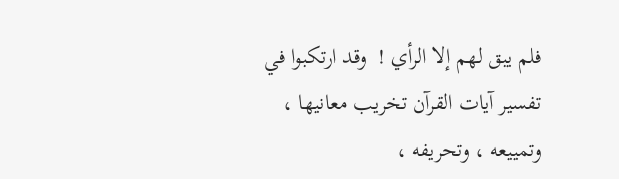فلم يبق لهم إلا الرأي !  وقد ارتكبوا في تفسير آيات القرآن تخريب معانيها ، وتمييعه ، وتحريفه ،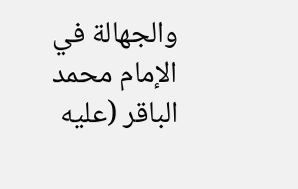والجهالة في
الإمام محمد الباقر (عليه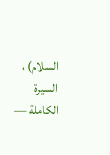السلام) ، السيرة الكاملة —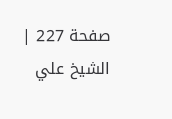صفحة 227 | الشيخ علي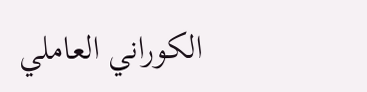الكوراني العاملي